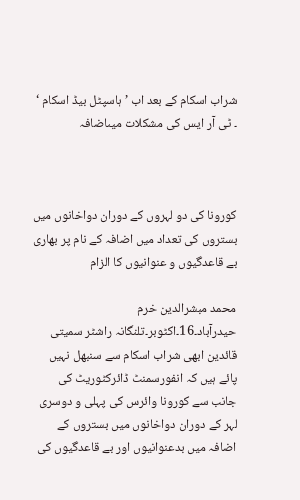شراب اسکام کے بعد اب ’ ہاسپٹل بیڈ اسکام ‘ ۔ ٹی آر ایس کی مشکلات میںاضافہ



کورونا کی دو لہروں کے دوران دواخانوں میں بستروں کی تعداد میں اضافہ کے نام پر بھاری بے قاعدگیوں و عنوانیوں کا الزام

محمد مبشرالدین خرم
حیدرآباد۔16۔اکٹوبر۔تلنگانہ راشٹر سمیتی قائدین ابھی شراب اسکام سے سنبھل نہیں پائے ہیں کہ انفورسمنٹ ڈائرکٹوریٹ کی جانب سے کورونا وائرس کی پہلی و دوسری لہر کے دوران دواخانوں میں بستروں کے اضافہ میں بدعنوانیوں اور بے قاعدگیوں کی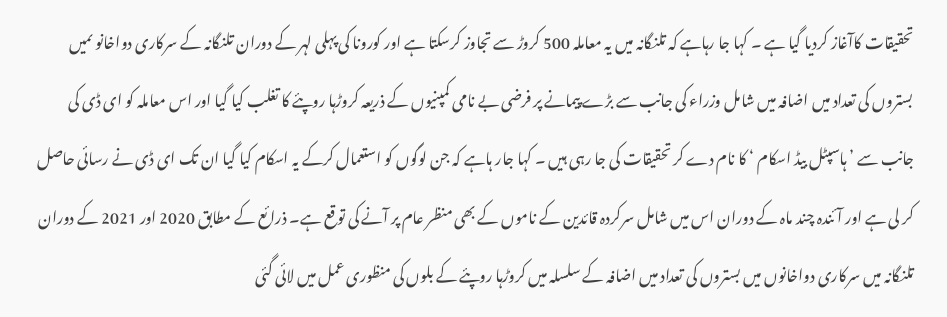تحقیقات کاآغاز کردیا گیا ہے ۔ کہا جا رہاہے کہ تلنگانہ میں یہ معاملہ 500 کروڑ سے تجاوز کرسکتا ہے اور کورونا کی پہلی لہر کے دوران تلنگانہ کے سرکاری دواخانو ںمیں بستروں کی تعداد میں اضافہ میں شامل وزراء کی جانب سے بڑے پیمانے پر فرضی بے نامی کمپنیوں کے ذریعہ کروڑہا روپئے کا تغلب کیا گیا اور اس معاملہ کو ای ڈی کی جانب سے ’ہاسپٹل بیڈ اسکام ‘ کا نام دے کر تحقیقات کی جا رہی ہیں ۔ کہا جار ہاہے کہ جن لوگوں کو استعمال کرکے یہ اسکام کیا گیا ان تک ای ڈی نے رسائی حاصل کر لی ہے اور آئندہ چند ماہ کے دوران اس میں شامل سرکردہ قائدین کے ناموں کے بھی منظر عام پر آنے کی توقع ہے۔ ذرائع کے مطابق 2020 اور 2021 کے دوران تلنگانہ میں سرکاری دواخانوں میں بستروں کی تعداد میں اضافہ کے سلسلہ میں کروڑہا روپئے کے بلوں کی منظوری عمل میں لائی گئی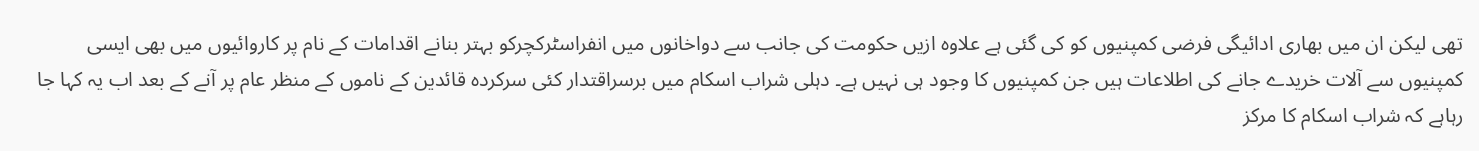تھی لیکن ان میں بھاری ادائیگی فرضی کمپنیوں کو کی گئی ہے علاوہ ازیں حکومت کی جانب سے دواخانوں میں انفراسٹرکچرکو بہتر بنانے اقدامات کے نام پر کاروائیوں میں بھی ایسی کمپنیوں سے آلات خریدے جانے کی اطلاعات ہیں جن کمپنیوں کا وجود ہی نہیں ہے۔ دہلی شراب اسکام میں برسراقتدار کئی سرکردہ قائدین کے ناموں کے منظر عام پر آنے کے بعد اب یہ کہا جا رہاہے کہ شراب اسکام کا مرکز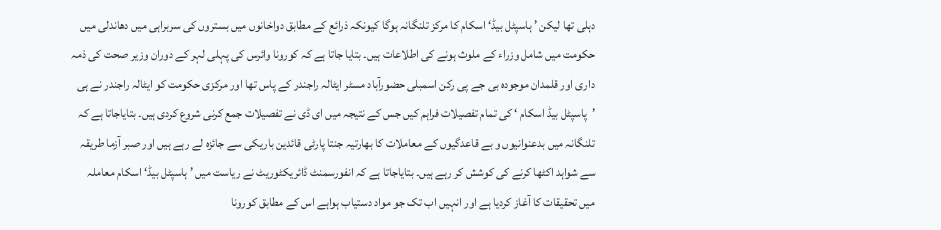دہلی تھا لیکن ’ ہاسپٹل بیڈ‘ اسکام کا مرکز تلنگانہ ہوگا کیونکہ ذرائع کے مطابق دواخانوں میں بستروں کی سربراہی میں دھاندلی میں حکومت میں شامل وزراء کے ملوث ہونے کی اطلاعات ہیں۔ بتایا جاتا ہے کہ کورونا وائرس کی پہلی لہر کے دوران وزیر صحت کی ذمہ داری اور قلمدان موجودہ بی جے پی رکن اسمبلی حضورآباد مسٹر ایٹالہ راجندر کے پاس تھا اور مرکزی حکومت کو ایٹالہ راجندر نے ہی ’پاسپٹل بیڈ اسکام ‘ کی تمام تفصیلات فراہم کیں جس کے نتیجہ میں ای ڈی نے تفصیلات جمع کرنی شروع کردی ہیں۔ بتایاجاتا ہے کہ تلنگانہ میں بدعنوانیوں و بے قاعدگیوں کے معاملات کا بھارتیہ جنتا پارٹی قائدین باریکی سے جائزہ لے رہے ہیں اور صبر آزما طریقہ سے شواہد اکٹھا کرنے کی کوشش کر رہے ہیں۔ بتایاجاتا ہے کہ انفورسمنٹ ڈائریکٹوریٹ نے ریاست میں ’ ہاسپٹل بیڈ‘ اسکام معاملہ میں تحقیقات کا آغاز کردیا ہے اور انہیں اب تک جو مواد دستیاب ہواہے اس کے مطابق کورونا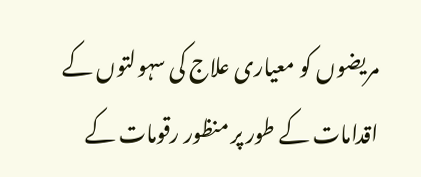مریضوں کو معیاری علاج کی سہولتوں کے اقدامات کے طور پر منظور رقومات کے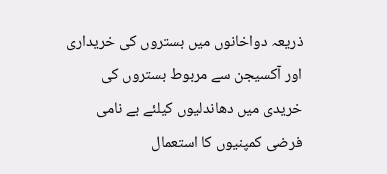ذریعہ دواخانوں میں بستروں کی خریداری اور آکسیجن سے مربوط بستروں کی خریدی میں دھاندلیوں کیلئے بے نامی فرضی کمپنیوں کا استعمال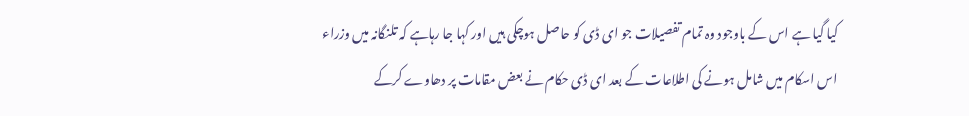کیا گیا ہے اس کے باوجود وہ تمام تفصیلات جو ای ڈی کو حاصل ہوچکی ہیں اور کہا جا رہاہے کہ تلنگانہ میں وزراء اس اسکام میں شامل ہونے کی اطلاعات کے بعد ای ڈی حکام نے بعض مقامات پر دھاوے کرکے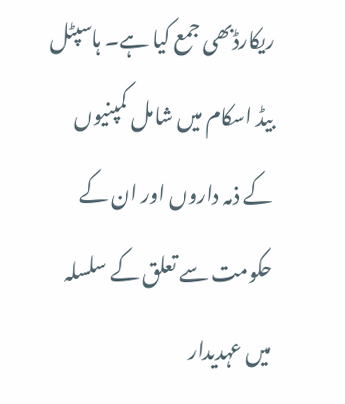ریکارڈبھی جمع کیا ہے۔ ہاسپٹل بیڈ اسکام میں شامل کمپنیوں کے ذمہ داروں اور ان کے حکومت سے تعلق کے سلسلہ میں عہدیدار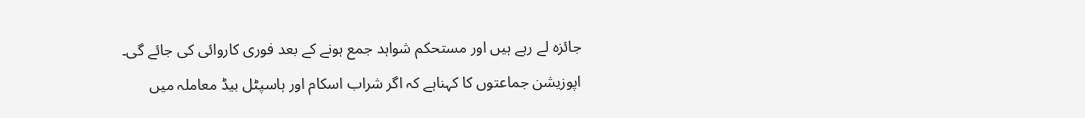جائزہ لے رہے ہیں اور مستحکم شواہد جمع ہونے کے بعد فوری کاروائی کی جائے گی۔ اپوزیشن جماعتوں کا کہناہے کہ اگر شراب اسکام اور ہاسپٹل بیڈ معاملہ میں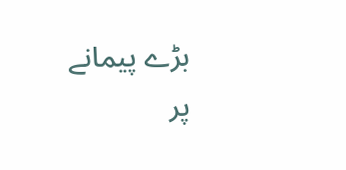بڑے پیمانے پر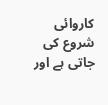کاروائی شروع کی جاتی ہے اور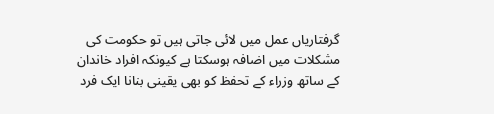گرفتاریاں عمل میں لائی جاتی ہیں تو حکومت کی مشکلات میں اضافہ ہوسکتا ہے کیونکہ افراد خاندان کے ساتھ وزراء کے تحفظ کو بھی یقینی بنانا ایک فرد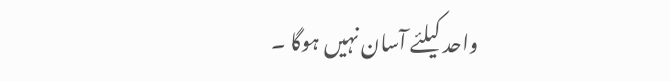واحد کیلئے آسان نہیں ہوگا ۔